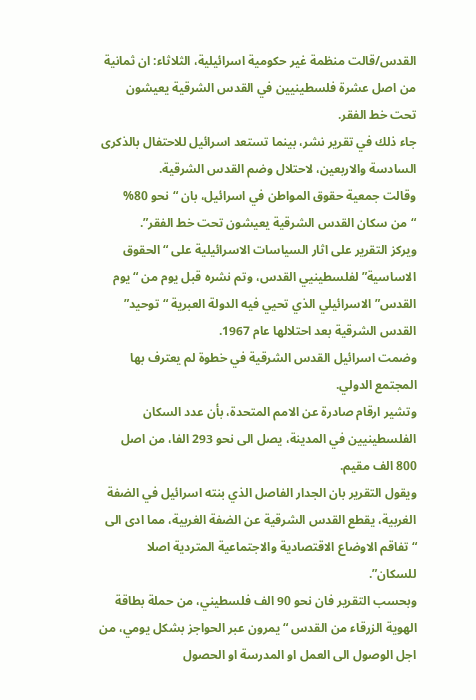القدس/قالت منظمة غير حكومية اسرائيلية، الثلاثاء: ان ثمانية من اصل عشرة فلسطينيين في القدس الشرقية يعيشون تحت خط الفقر.
جاء ذلك في تقرير نشر، بينما تستعد اسرائيل للاحتفال بالذكرى السادسة والاربعين، لاحتلال وضم القدس الشرقية.
وقالت جمعية حقوق المواطن في اسرائيل، بان “نحو 80% “من سكان القدس الشرقية يعيشون تحت خط الفقر”.
ويركز التقرير على اثار السياسات الاسرائيلية على “الحقوق الاساسية” لفلسطينيي القدس، وتم نشره قبل يوم من “يوم القدس” الاسرائيلي الذي تحيي فيه الدولة العبرية “توحيد” القدس الشرقية بعد احتلالها عام 1967.
وضمت اسرائيل القدس الشرقية في خطوة لم يعترف بها المجتمع الدولي.
وتشير ارقام صادرة عن الامم المتحدة، بأن عدد السكان الفلسطينيين في المدينة، يصل الى نحو 293 الفا، من اصل 800 الف مقيم.
ويقول التقرير بان الجدار الفاصل الذي بنته اسرائيل في الضفة الغربية، يقطع القدس الشرقية عن الضفة الغربية، مما ادى الى “تفاقم الاوضاع الاقتصادية والاجتماعية المتردية اصلا للسكان”.
وبحسب التقرير فان نحو 90 الف فلسطيني، من حملة بطاقة الهوية الزرقاء من القدس “يمرون عبر الحواجز بشكل يومي، من اجل الوصول الى العمل او المدرسة او الحصول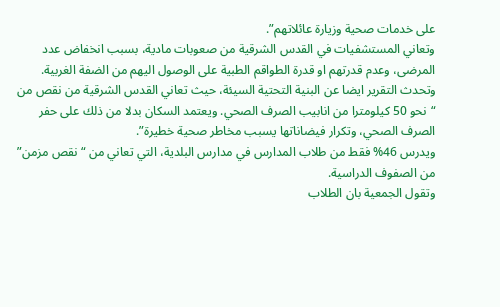على خدمات صحية وزيارة عائلاتهم”.
وتعاني المستشفيات في القدس الشرقية من صعوبات مادية، بسبب انخفاض عدد المرضى، وعدم قدرتهم او قدرة الطواقم الطبية على الوصول اليهم من الضفة الغربية.
وتحدث التقرير ايضا عن البنية التحتية السيئة، حيث تعاني القدس الشرقية من نقص من “نحو 50 كيلومترا من انابيب الصرف الصحي. ويعتمد السكان بدلا من ذلك على حفر الصرف الصحي، وتكرار فيضاناتها يسبب مخاطر صحية خطيرة”.
ويدرس 46% فقط من طلاب المدارس في مدارس البلدية، التي تعاني من “نقص مزمن” من الصفوف الدراسية.
وتقول الجمعية بان الطلاب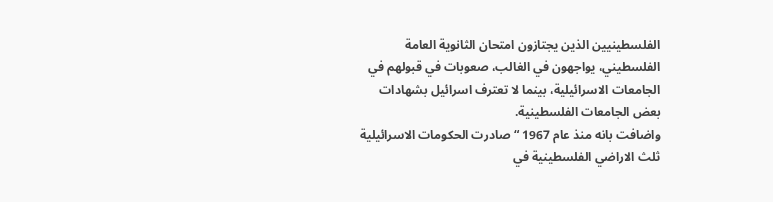الفلسطينيين الذين يجتازون امتحان الثانوية العامة الفلسطيني، يواجهون في الغالب، صعوبات في قبولهم في الجامعات الاسرائيلية، بينما لا تعترف اسرائيل بشهادات بعض الجامعات الفلسطينية.
واضافت بانه منذ عام 1967 “صادرت الحكومات الاسرائيلية ثلث الاراضي الفلسطينية في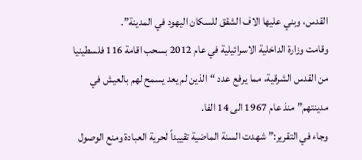القدس، وبني عليها الاف الشقق للسكان اليهود في المدينة”.
وقامت وزارة الداخلية الاسرائيلية في عام 2012 بسحب اقامة 116 فلسطينيا من القدس الشرقية، مما يرفع عدد “الذين لم يعد يسمح لهم بالعيش في مدينتهم” منذ عام 1967 الى 14 الفا.
وجاء في التقرير:” شهدت السنة الماضية تقييداً لحرية العبادة ومنع الوصول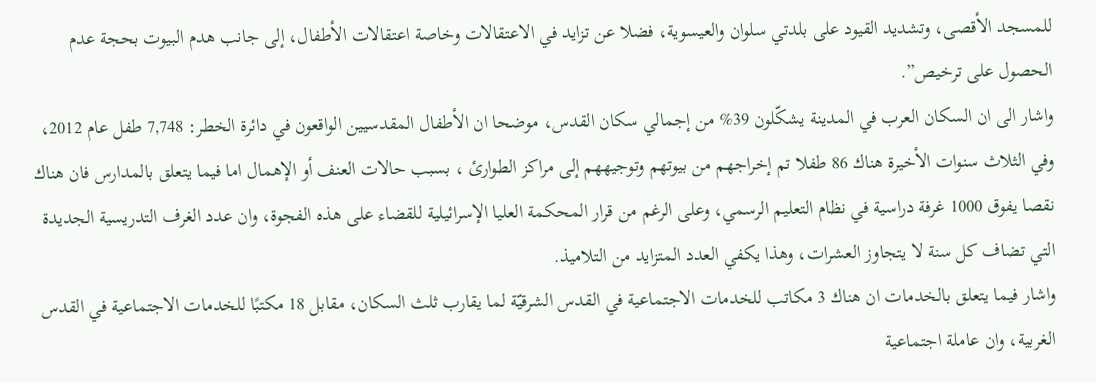للمسجد الأقصى، وتشديد القيود على بلدتي سلوان والعيسوية، فضلا عن تزايد في الاعتقالات وخاصة اعتقالات الأطفال، إلى جانب هدم البيوت بحجة عدم الحصول على ترخيص”.
واشار الى ان السكان العرب في المدينة يشكّلون 39% من إجمالي سكان القدس، موضحا ان الأطفال المقدسيين الواقعون في دائرة الخطر: 7,748 طفل عام 2012، وفي الثلاث سنوات الأخيرة هناك 86 طفلا تم إخراجهم من بيوتهم وتوجيههم إلى مراكز الطوارئ ، بسبب حالات العنف أو الإهمال اما فيما يتعلق بالمدارس فان هناك نقصا يفوق 1000 غرفة دراسية في نظام التعليم الرسمي، وعلى الرغم من قرار المحكمة العليا الإسرائيلية للقضاء على هذه الفجوة، وان عدد الغرف التدريسية الجديدة التي تضاف كل سنة لا يتجاوز العشرات، وهذا يكفي العدد المتزايد من التلاميذ.
واشار فيما يتعلق بالخدمات ان هناك 3 مكاتب للخدمات الاجتماعية في القدس الشرقيّة لما يقارب ثلث السكان، مقابل 18 مكتبًا للخدمات الاجتماعية في القدس الغربية، وان عاملة اجتماعية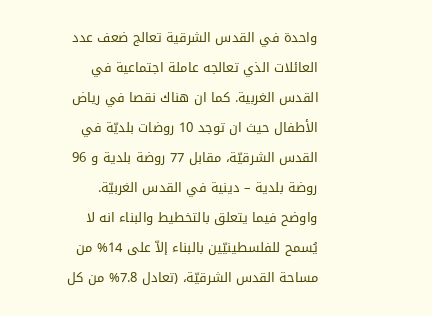واحدة في القدس الشرقية تعالج ضعف عدد العائلات الذي تعالجه عاملة اجتماعية في القدس الغربية. كما ان هناك نقصا في رياض الأطفال حيث ان توجد 10 روضات بلديّة في القدس الشرقيّة، مقابل 77 روضة بلدية و 96 روضة بلدية – دينية في القدس الغربيّة.
واوضح فيما يتعلق بالتخطيط والبناء انه لا يُسمح للفلسطينيّين بالبناء إلاّ على 14% من مساحة القدس الشرقيّة، (تعادل 7.8% من كل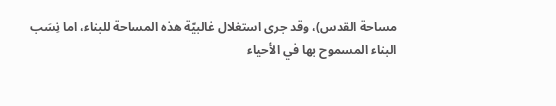مساحة القدس)، وقد جرى استغلال غالبيّة هذه المساحة للبناء، اما نِسَب البناء المسموح بها في الأحياء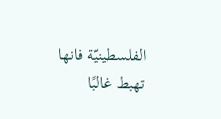الفلسطينيّة فانها تهبط غالبًا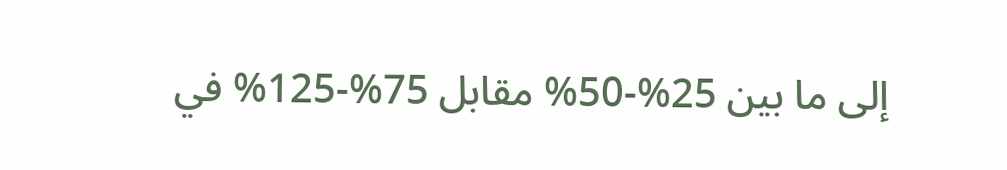إلى ما بين 25%-50% مقابل 75%-125% في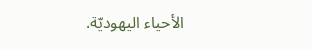الأحياء اليهوديّة.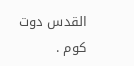القدس دوت كوم .